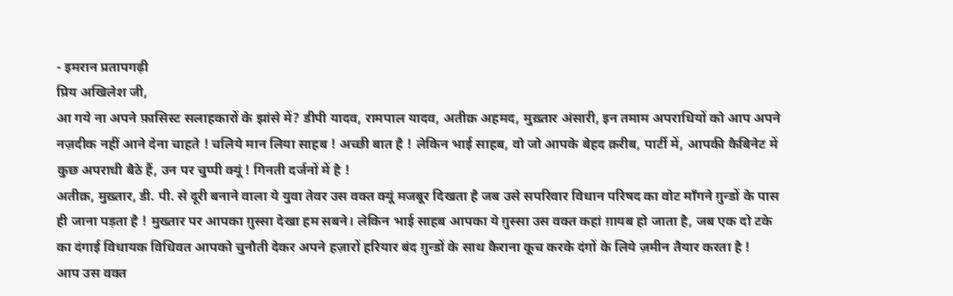- इमरान प्रतापगढ़ी
प्रिय अखिलेश जी,
आ गये ना अपने फ़ासिस्ट सलाहकारों के झांसे में? डीपी यादव, रामपाल यादव, अतीक़ अहमद, मुख़्तार अंसारी, इन तमाम अपराधियों को आप अपने नज़दीक नहीं आने देना चाहते ! चलिये मान लिया साहब ! अच्छी बात है ! लेकिन भाई साहब, वो जो आपके बेहद क़रीब, पार्टी में, आपकी कैबिनेट में कुछ अपराधी बैठे हैं, उन पर चुप्पी क्यूं ! गिनती दर्जनों में है !
अतीक़, मुख़्तार, डी. पी. से दूरी बनाने वाला ये युवा तेवर उस वक्त क्यूं मजबूर दिखता है जब उसे सपरिवार विधान परिषद का वोट मॉंगने ग़ुन्डों के पास ही जाना पड़ता है ! मुख्तार पर आपका ग़ुस्सा देखा हम सबने। लेकिन भाई साहब आपका ये ग़ुस्सा उस वक्त कहां ग़ायब हो जाता है, जब एक दो टके का दंगाई विधायक विधिवत आपको चुनौती देकर अपने हज़ारों हरियार बंद ग़ुन्डों के साथ कैराना कूच करके दंगों के लिये ज़मीन तैयार करता है !
आप उस वक्त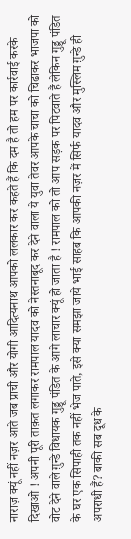नाराज़ क्यूं नहीं नज़र आते जब प्राची और योगी आदित्यनाथ आपको ललकार कर कहते हैं कि दम है तो हम पर कार्रवाई करके दिखाओ ! अपनी पूरी ताक़त लगाकर रामपाल यादव को नेस्तनाबूद कर देने वाला ये युवा तेवर आपके चाचा को चिढाकर भाजपा को वोट देने वाले ग़ुन्डे विधायक गुड्डू पंडित के आगे लाचार क्यूं हो जाता है ! रामपाल को तो आप सड़क पर पिटवाते हैं लेकिन गुड्डू पंडित के घर एक सिपाही तक नहीं भेज पाते, इसे क्या समझा जाये भाई साहब कि आपकी नज़र में सिर्फ यादव और मुस्लिम ग़ुन्डे ही अपराधी हैं? बाकी सब दूध के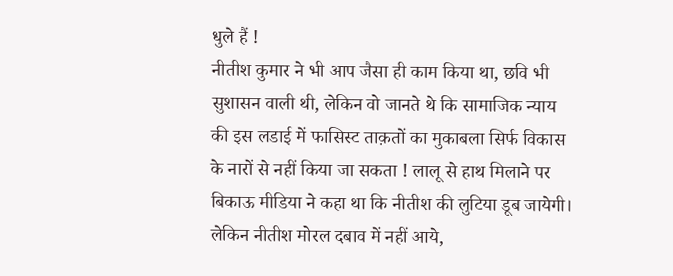धुले हैं !
नीतीश कुमार ने भी आप जैसा ही काम किया था, छवि भी सुशासन वाली थी, लेकिन वो जानते थे कि सामाजिक न्याय की इस लडाई में फासिस्ट ताक़तों का मुकाबला सिर्फ विकास के नारों से नहीं किया जा सकता ! लालू से हाथ मिलाने पर बिकाऊ मीडिया ने कहा था कि नीतीश की लुटिया डूब जायेगी। लेकिन नीतीश मोरल दबाव में नहीं आये,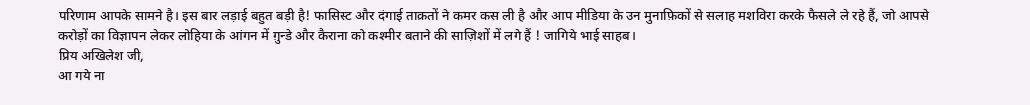परिणाम आपके सामने है। इस बार लड़ाई बहुत बड़ी है! फासिस्ट और दंगाई ताक़तों ने कमर कस ली है और आप मीडिया के उन मुनाफ़िकों से सलाह मशविरा करके फैसले ले रहे हैं, जो आपसे करोड़ों का विज्ञापन लेकर लोहिया के आंगन में ग़ुन्डे और कैराना को कश्मीर बताने की साज़िशों में लगे हैं ! जागिये भाई साहब।
प्रिय अखिलेश जी,
आ गये ना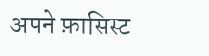अपने फ़ासिस्ट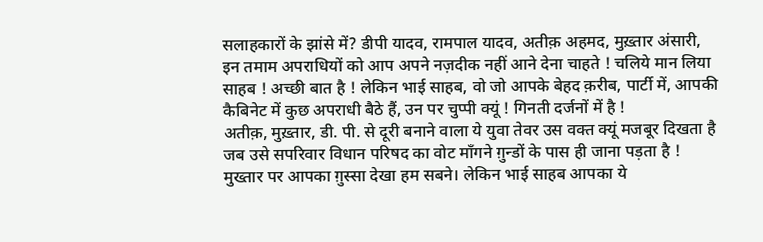सलाहकारों के झांसे में? डीपी यादव, रामपाल यादव, अतीक़ अहमद, मुख़्तार अंसारी, इन तमाम अपराधियों को आप अपने नज़दीक नहीं आने देना चाहते ! चलिये मान लिया साहब ! अच्छी बात है ! लेकिन भाई साहब, वो जो आपके बेहद क़रीब, पार्टी में, आपकी कैबिनेट में कुछ अपराधी बैठे हैं, उन पर चुप्पी क्यूं ! गिनती दर्जनों में है !
अतीक़, मुख़्तार, डी. पी. से दूरी बनाने वाला ये युवा तेवर उस वक्त क्यूं मजबूर दिखता है जब उसे सपरिवार विधान परिषद का वोट मॉंगने ग़ुन्डों के पास ही जाना पड़ता है ! मुख्तार पर आपका ग़ुस्सा देखा हम सबने। लेकिन भाई साहब आपका ये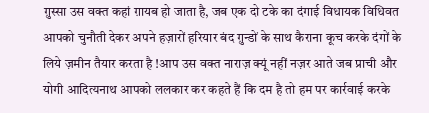ग़ुस्सा उस वक्त कहां ग़ायब हो जाता है, जब एक दो टके का दंगाई विधायक विधिवत आपको चुनौती देकर अपने हज़ारों हरियार बंद ग़ुन्डों के साथ कैराना कूच करके दंगों के लिये ज़मीन तैयार करता है !आप उस वक्त नाराज़ क्यूं नहीं नज़र आते जब प्राची और योगी आदित्यनाथ आपको ललकार कर कहते हैं कि दम है तो हम पर कार्रवाई करके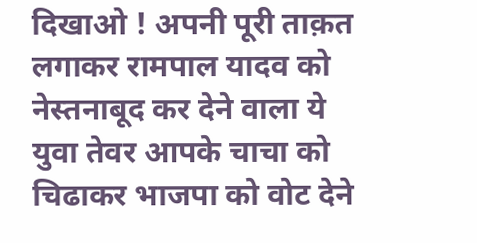दिखाओ ! अपनी पूरी ताक़त लगाकर रामपाल यादव को नेस्तनाबूद कर देने वाला ये युवा तेवर आपके चाचा को चिढाकर भाजपा को वोट देने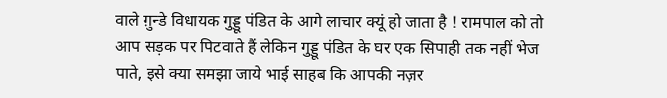वाले ग़ुन्डे विधायक गुड्डू पंडित के आगे लाचार क्यूं हो जाता है ! रामपाल को तो आप सड़क पर पिटवाते हैं लेकिन गुड्डू पंडित के घर एक सिपाही तक नहीं भेज पाते, इसे क्या समझा जाये भाई साहब कि आपकी नज़र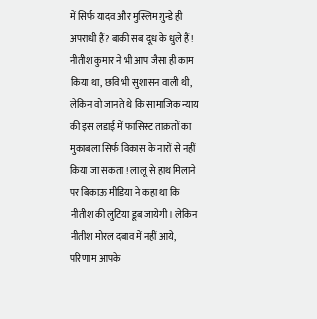में सिर्फ यादव और मुस्लिम ग़ुन्डे ही अपराधी हैं? बाकी सब दूध के धुले हैं !
नीतीश कुमार ने भी आप जैसा ही काम किया था, छवि भी सुशासन वाली थी, लेकिन वो जानते थे कि सामाजिक न्याय की इस लडाई में फासिस्ट ताक़तों का मुकाबला सिर्फ विकास के नारों से नहीं किया जा सकता ! लालू से हाथ मिलाने पर बिकाऊ मीडिया ने कहा था कि नीतीश की लुटिया डूब जायेगी। लेकिन नीतीश मोरल दबाव में नहीं आये, परिणाम आपके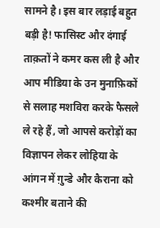सामने है। इस बार लड़ाई बहुत बड़ी है! फासिस्ट और दंगाई ताक़तों ने कमर कस ली है और आप मीडिया के उन मुनाफ़िकों से सलाह मशविरा करके फैसले ले रहे हैं, जो आपसे करोड़ों का विज्ञापन लेकर लोहिया के आंगन में ग़ुन्डे और कैराना को कश्मीर बताने की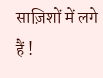साज़िशों में लगे हैं !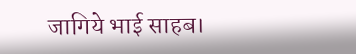जागिये भाई साहब।